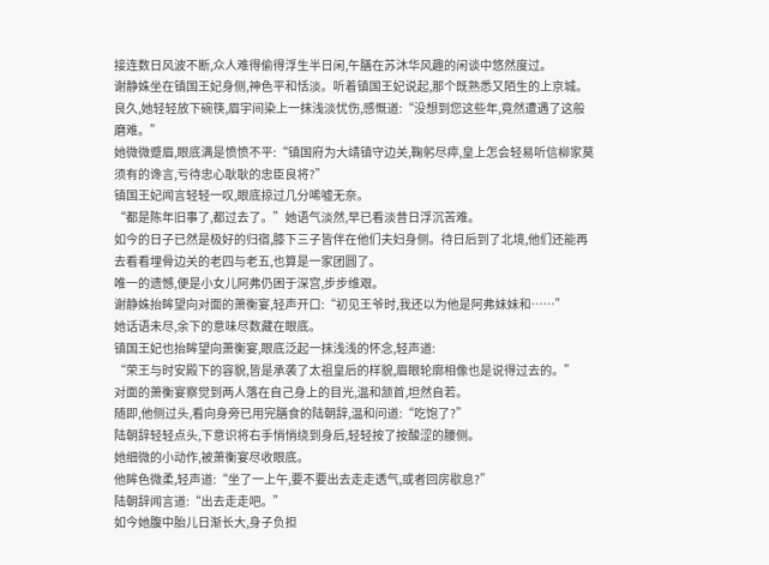接连数日风波不断,众人难得偷得浮生半日闲,午膳在苏沐华风趣的闲谈中悠然度过。
谢静姝坐在镇国王妃身侧,神色平和恬淡。听着镇国王妃说起,那个既熟悉又陌生的上京城。
良久,她轻轻放下碗筷,眉宇间染上一抹浅淡忧伤,感慨道:“没想到您这些年,竟然遭遇了这般磨难。”
她微微蹙眉,眼底满是愤愤不平:“镇国府为大靖镇守边关,鞠躬尽瘁,皇上怎会轻易听信柳家莫须有的谗言,亏待忠心耿耿的忠臣良将?”
镇国王妃闻言轻轻一叹,眼底掠过几分唏嘘无奈。
“都是陈年旧事了,都过去了。”她语气淡然,早已看淡昔日浮沉苦难。
如今的日子已然是极好的归宿,膝下三子皆伴在他们夫妇身侧。待日后到了北境,他们还能再去看看埋骨边关的老四与老五,也算是一家团圆了。
唯一的遗憾,便是小女儿阿弗仍困于深宫,步步维艰。
谢静姝抬眸望向对面的萧衡宴,轻声开口:“初见王爷时,我还以为他是阿弗妹妹和……”
她话语未尽,余下的意味尽数藏在眼底。
镇国王妃也抬眸望向萧衡宴,眼底泛起一抹浅浅的怀念,轻声道:
“荣王与时安殿下的容貌,皆是承袭了太祖皇后的样貌,眉眼轮廓相像也是说得过去的。”
对面的萧衡宴察觉到两人落在自己身上的目光,温和颔首,坦然自若。
随即,他侧过头,看向身旁已用完膳食的陆朝辞,温和问道:“吃饱了?”
陆朝辞轻轻点头,下意识将右手悄悄绕到身后,轻轻按了按酸涩的腰侧。
她细微的小动作,被萧衡宴尽收眼底。
他眸色微柔,轻声道:“坐了一上午,要不要出去走走透气,或者回房歇息?”
陆朝辞闻言道:“出去走走吧。”
如今她腹中胎儿日渐长大,身子负担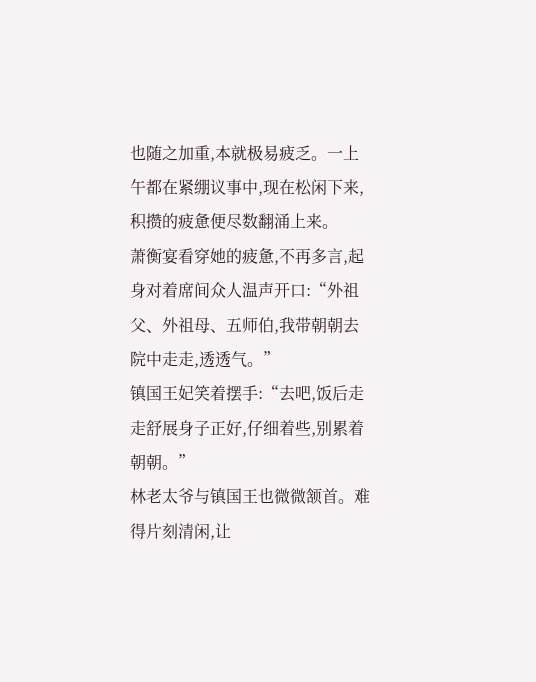也随之加重,本就极易疲乏。一上午都在紧绷议事中,现在松闲下来,积攒的疲惫便尽数翻涌上来。
萧衡宴看穿她的疲惫,不再多言,起身对着席间众人温声开口:“外祖父、外祖母、五师伯,我带朝朝去院中走走,透透气。”
镇国王妃笑着摆手:“去吧,饭后走走舒展身子正好,仔细着些,别累着朝朝。”
林老太爷与镇国王也微微颔首。难得片刻清闲,让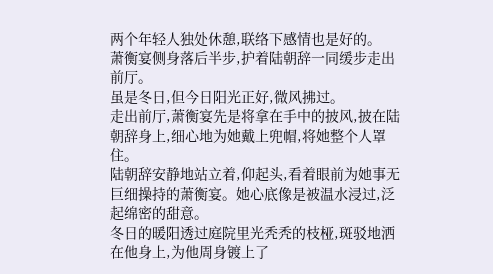两个年轻人独处休憩,联络下感情也是好的。
萧衡宴侧身落后半步,护着陆朝辞一同缓步走出前厅。
虽是冬日,但今日阳光正好,微风拂过。
走出前厅,萧衡宴先是将拿在手中的披风,披在陆朝辞身上,细心地为她戴上兜帽,将她整个人罩住。
陆朝辞安静地站立着,仰起头,看着眼前为她事无巨细操持的萧衡宴。她心底像是被温水浸过,泛起绵密的甜意。
冬日的暖阳透过庭院里光秃秃的枝桠,斑驳地洒在他身上,为他周身镀上了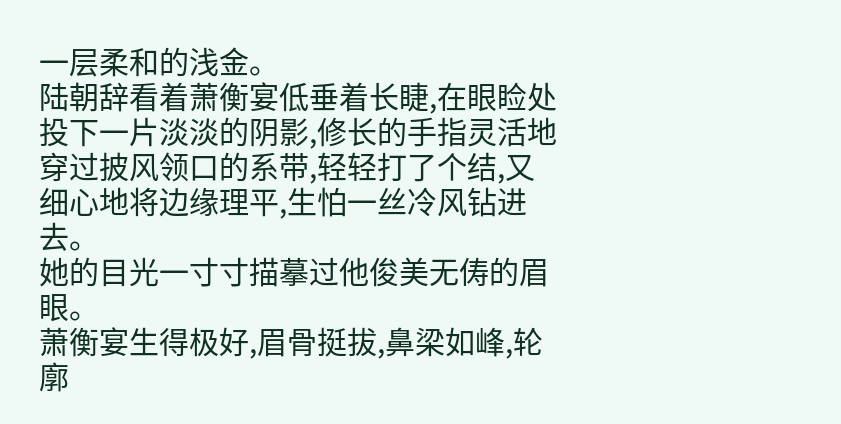一层柔和的浅金。
陆朝辞看着萧衡宴低垂着长睫,在眼睑处投下一片淡淡的阴影,修长的手指灵活地穿过披风领口的系带,轻轻打了个结,又细心地将边缘理平,生怕一丝冷风钻进去。
她的目光一寸寸描摹过他俊美无俦的眉眼。
萧衡宴生得极好,眉骨挺拔,鼻梁如峰,轮廓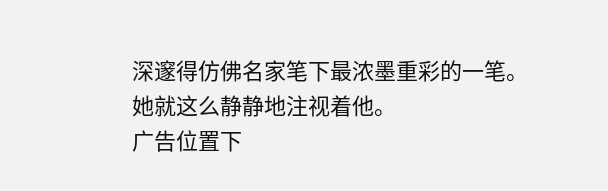深邃得仿佛名家笔下最浓墨重彩的一笔。
她就这么静静地注视着他。
广告位置下